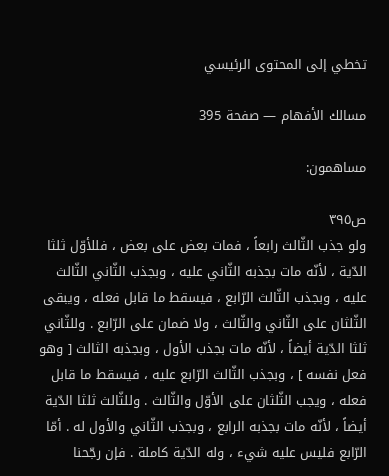تخطي إلى المحتوى الرئيسي

مسالك الأفهام — صفحة 395

مساهمون:

ص٣٩٥
ولو جذب الثّالث رابعاً ، فمات بعض على بعض ، فللأوّل ثلثا الدّية ، لأنّه مات بجذبه الثّاني عليه ، وبجذب الثّاني الثّالث عليه ، وبجذب الثّالث الرّابع ، فيسقط ما قابل فعله ، ويبقى الثّلثان على الثّاني والثّالث ، ولا ضمان على الرّابع . وللثّاني ثلثا الدّية أيضاً ، لأنّه مات بجذب الأول ، وبجذبه الثالث [ وهو فعل نفسه ] ، وبجذب الثّالث الرّابع عليه ، فيسقط ما قابل فعله ، ويجب الثّلثان على الأوّل والثّالث . وللثّالث ثلثا الدّية أيضاً ، لأنّه مات بجذبه الرابع ، وبجذب الثّاني والأول له . أمّا الرّابع فليس عليه شيء ، وله الدّية كاملة . فإن رجّحنا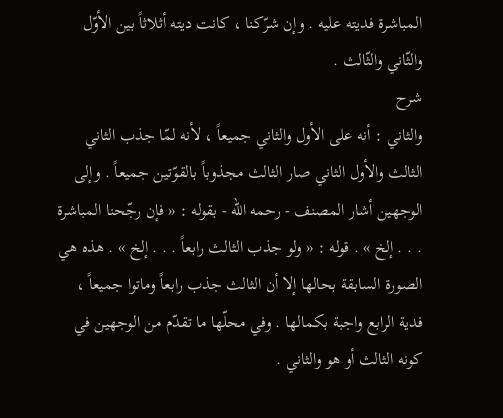المباشرة فديته عليه . وإن شرّكنا ، كانت ديته أثلاثاً بين الأوّل والثّاني والثّالث .
شرح
والثاني : أنه على الأول والثاني جميعاً ، لأنه لمّا جذب الثاني الثالث والأول الثاني صار الثالث مجذوباً بالقوّتين جميعاً . وإلى الوجهين أشار المصنف - رحمه الله - بقوله : « فإن رجّحنا المباشرة . . . إلخ » . قوله : « ولو جذب الثالث رابعاً . . . إلخ » . هذه هي الصورة السابقة بحالها إلا أن الثالث جذب رابعاً وماتوا جميعاً ، فدية الرابع واجبة بكمالها . وفي محلّها ما تقدّم من الوجهين في كونه الثالث أو هو والثاني .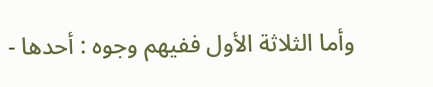وأما الثلاثة الأول ففيهم وجوه : أحدها -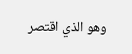وهو الذي اقتصر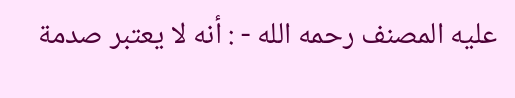عليه المصنف رحمه الله - : أنه لا يعتبر صدمة